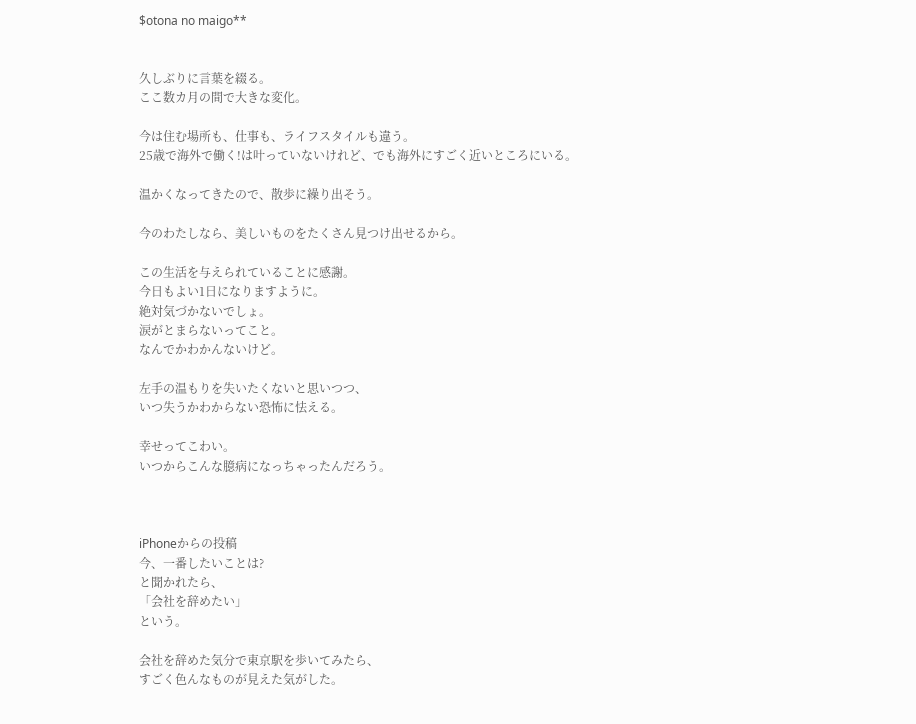$otona no maigo**


久しぶりに言葉を綴る。
ここ数カ月の間で大きな変化。

今は住む場所も、仕事も、ライフスタイルも違う。
25歳で海外で働く!は叶っていないけれど、でも海外にすごく近いところにいる。

温かくなってきたので、散歩に繰り出そう。

今のわたしなら、美しいものをたくさん見つけ出せるから。

この生活を与えられていることに感謝。
今日もよい1日になりますように。
絶対気づかないでしょ。
涙がとまらないってこと。
なんでかわかんないけど。

左手の温もりを失いたくないと思いつつ、
いつ失うかわからない恐怖に怯える。

幸せってこわい。
いつからこんな臆病になっちゃったんだろう。



iPhoneからの投稿
今、一番したいことは?
と聞かれたら、
「会社を辞めたい」
という。

会社を辞めた気分で東京駅を歩いてみたら、
すごく色んなものが見えた気がした。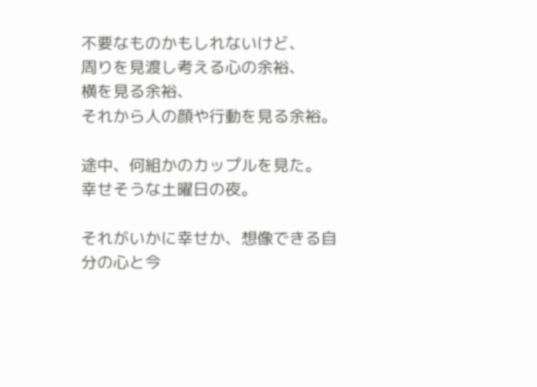不要なものかもしれないけど、
周りを見渡し考える心の余裕、
横を見る余裕、
それから人の顔や行動を見る余裕。

途中、何組かのカップルを見た。
幸せそうな土曜日の夜。

それがいかに幸せか、想像できる自分の心と今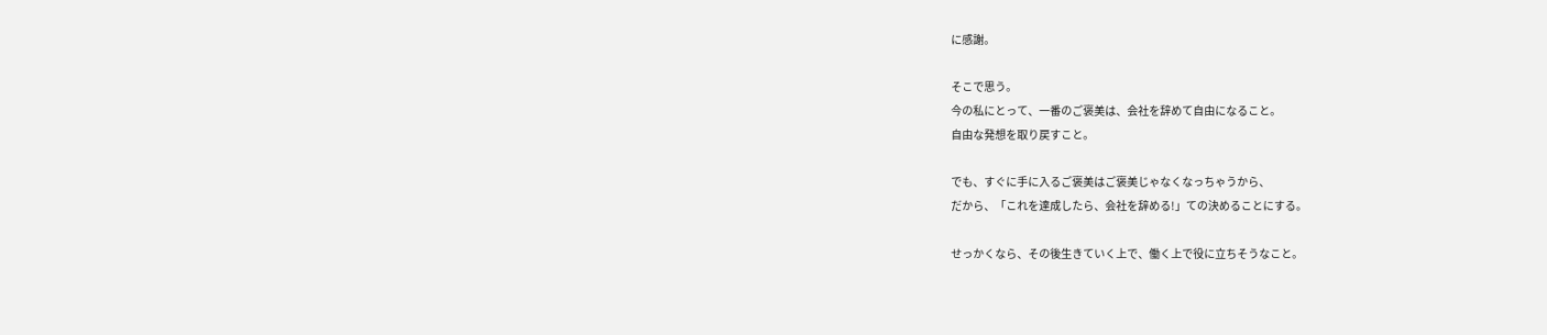に感謝。

そこで思う。
今の私にとって、一番のご褒美は、会社を辞めて自由になること。
自由な発想を取り戻すこと。

でも、すぐに手に入るご褒美はご褒美じゃなくなっちゃうから、
だから、「これを達成したら、会社を辞める!」ての決めることにする。

せっかくなら、その後生きていく上で、働く上で役に立ちそうなこと。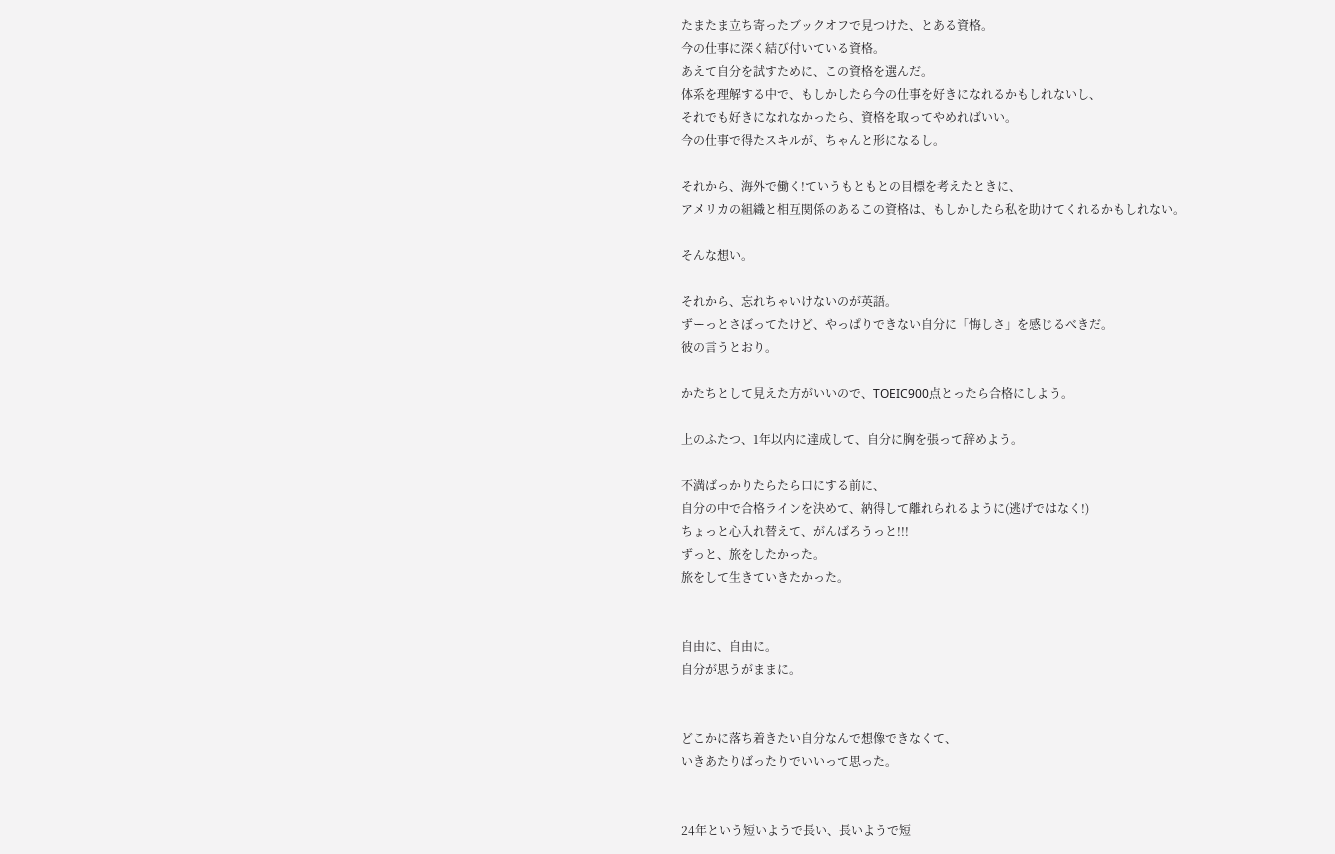たまたま立ち寄ったブックオフで見つけた、とある資格。
今の仕事に深く結び付いている資格。
あえて自分を試すために、この資格を選んだ。
体系を理解する中で、もしかしたら今の仕事を好きになれるかもしれないし、
それでも好きになれなかったら、資格を取ってやめればいい。
今の仕事で得たスキルが、ちゃんと形になるし。

それから、海外で働く!ていうもともとの目標を考えたときに、
アメリカの組織と相互関係のあるこの資格は、もしかしたら私を助けてくれるかもしれない。

そんな想い。

それから、忘れちゃいけないのが英語。
ずーっとさぼってたけど、やっぱりできない自分に「悔しさ」を感じるべきだ。
彼の言うとおり。

かたちとして見えた方がいいので、TOEIC900点とったら合格にしよう。

上のふたつ、1年以内に達成して、自分に胸を張って辞めよう。

不満ばっかりたらたら口にする前に、
自分の中で合格ラインを決めて、納得して離れられるように(逃げではなく!)
ちょっと心入れ替えて、がんばろうっと!!!
ずっと、旅をしたかった。
旅をして生きていきたかった。


自由に、自由に。
自分が思うがままに。


どこかに落ち着きたい自分なんで想像できなくて、
いきあたりばったりでいいって思った。


24年という短いようで長い、長いようで短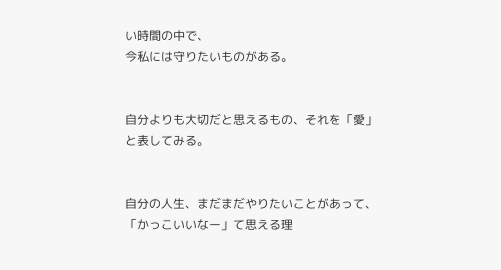い時間の中で、
今私には守りたいものがある。


自分よりも大切だと思えるもの、それを「愛」と表してみる。


自分の人生、まだまだやりたいことがあって、
「かっこいいなー」て思える理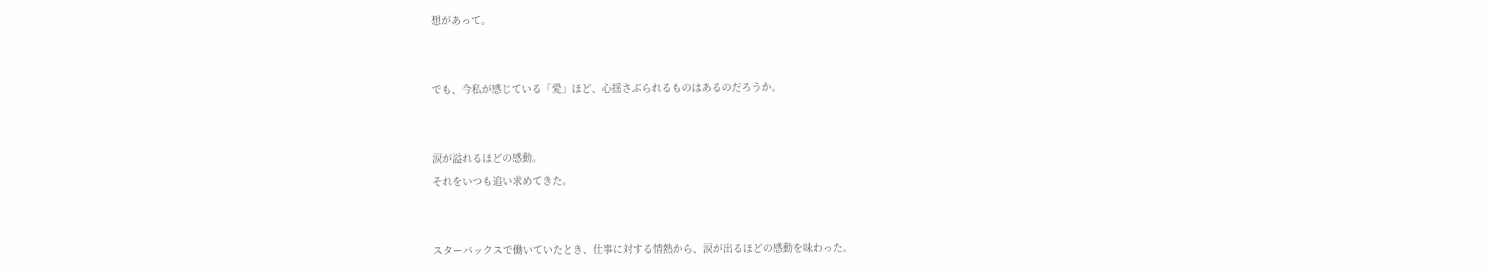想があって。


でも、今私が感じている「愛」ほど、心揺さぶられるものはあるのだろうか。


涙が溢れるほどの感動。
それをいつも追い求めてきた。


スターバックスで働いていたとき、仕事に対する情熱から、涙が出るほどの感動を味わった。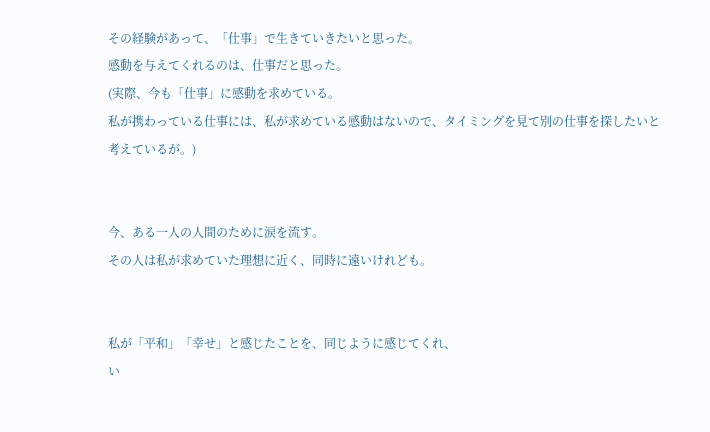その経験があって、「仕事」で生きていきたいと思った。
感動を与えてくれるのは、仕事だと思った。
(実際、今も「仕事」に感動を求めている。
私が携わっている仕事には、私が求めている感動はないので、タイミングを見て別の仕事を探したいと考えているが。)


今、ある一人の人間のために涙を流す。
その人は私が求めていた理想に近く、同時に遠いけれども。


私が「平和」「幸せ」と感じたことを、同じように感じてくれ、
い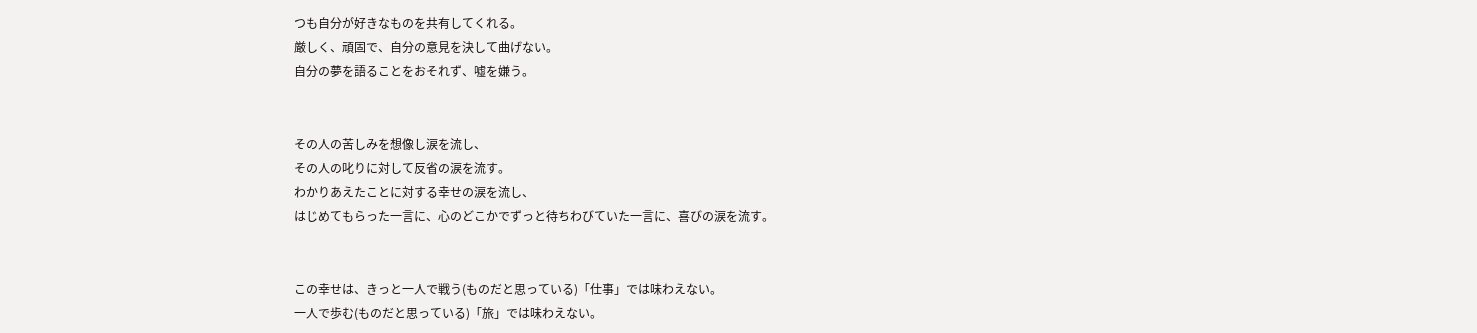つも自分が好きなものを共有してくれる。
厳しく、頑固で、自分の意見を決して曲げない。
自分の夢を語ることをおそれず、嘘を嫌う。


その人の苦しみを想像し涙を流し、
その人の叱りに対して反省の涙を流す。
わかりあえたことに対する幸せの涙を流し、
はじめてもらった一言に、心のどこかでずっと待ちわびていた一言に、喜びの涙を流す。


この幸せは、きっと一人で戦う(ものだと思っている)「仕事」では味わえない。
一人で歩む(ものだと思っている)「旅」では味わえない。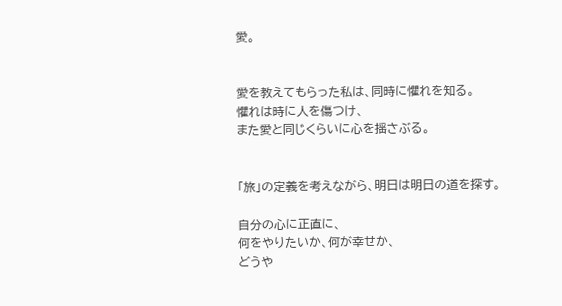愛。


愛を教えてもらった私は、同時に懼れを知る。
懼れは時に人を傷つけ、
また愛と同じくらいに心を揺さぶる。


「旅」の定義を考えながら、明日は明日の道を探す。

自分の心に正直に、
何をやりたいか、何が幸せか、
どうや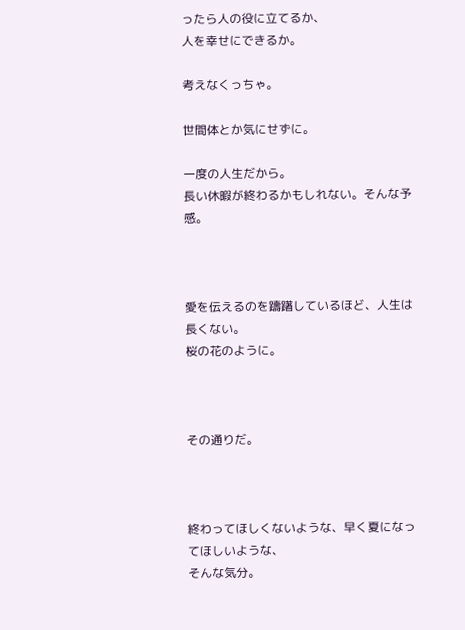ったら人の役に立てるか、
人を幸せにできるか。

考えなくっちゃ。

世間体とか気にせずに。

一度の人生だから。
長い休暇が終わるかもしれない。そんな予感。



愛を伝えるのを躊躇しているほど、人生は長くない。
桜の花のように。



その通りだ。



終わってほしくないような、早く夏になってほしいような、
そんな気分。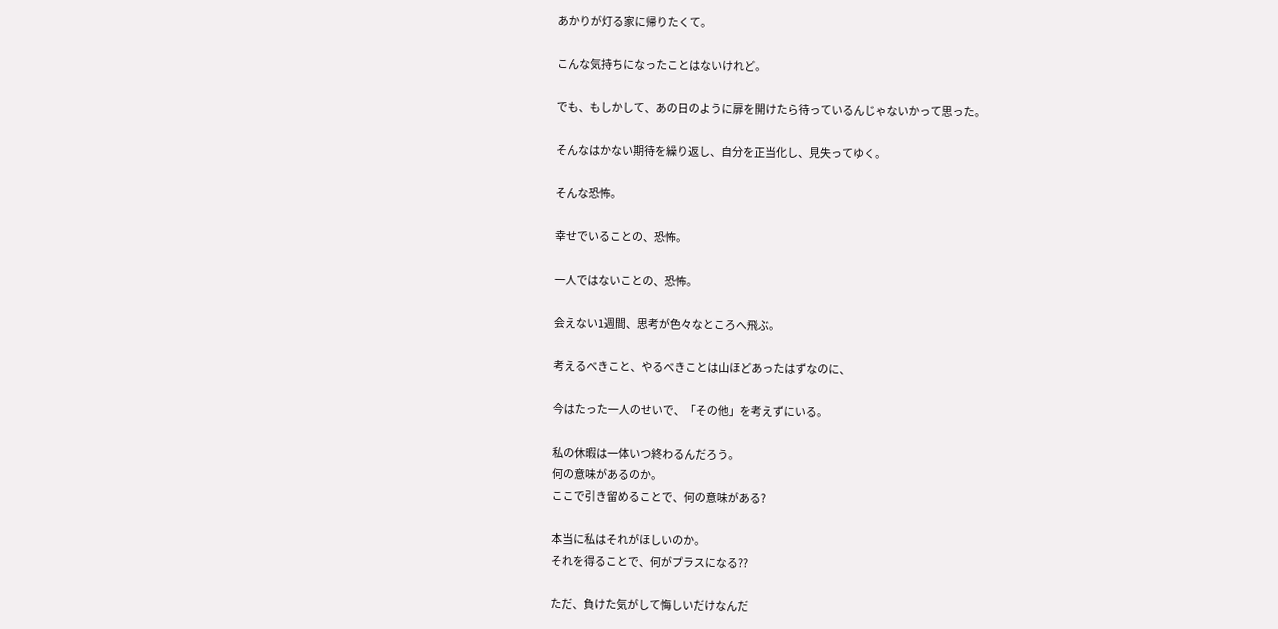あかりが灯る家に帰りたくて。

こんな気持ちになったことはないけれど。

でも、もしかして、あの日のように扉を開けたら待っているんじゃないかって思った。

そんなはかない期待を繰り返し、自分を正当化し、見失ってゆく。

そんな恐怖。

幸せでいることの、恐怖。

一人ではないことの、恐怖。

会えない1週間、思考が色々なところへ飛ぶ。

考えるべきこと、やるべきことは山ほどあったはずなのに、

今はたった一人のせいで、「その他」を考えずにいる。

私の休暇は一体いつ終わるんだろう。
何の意味があるのか。
ここで引き留めることで、何の意味がある?

本当に私はそれがほしいのか。
それを得ることで、何がプラスになる??

ただ、負けた気がして悔しいだけなんだ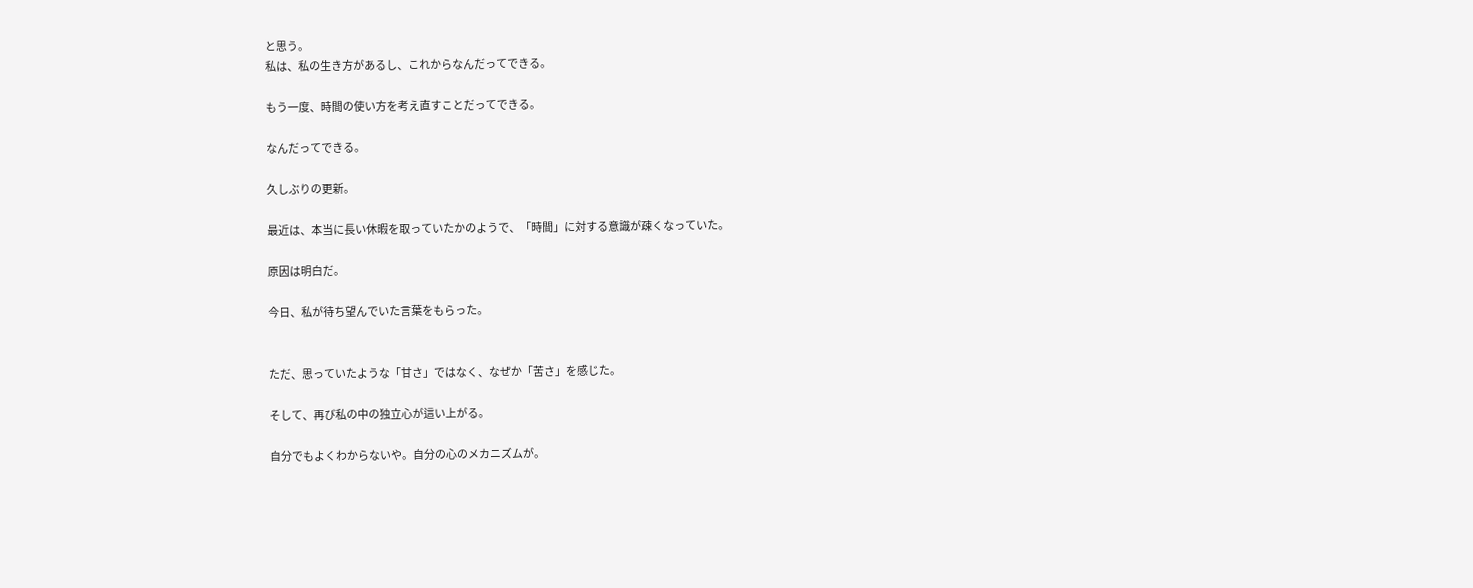と思う。
私は、私の生き方があるし、これからなんだってできる。

もう一度、時間の使い方を考え直すことだってできる。

なんだってできる。

久しぶりの更新。

最近は、本当に長い休暇を取っていたかのようで、「時間」に対する意識が疎くなっていた。

原因は明白だ。

今日、私が待ち望んでいた言葉をもらった。


ただ、思っていたような「甘さ」ではなく、なぜか「苦さ」を感じた。

そして、再び私の中の独立心が這い上がる。

自分でもよくわからないや。自分の心のメカニズムが。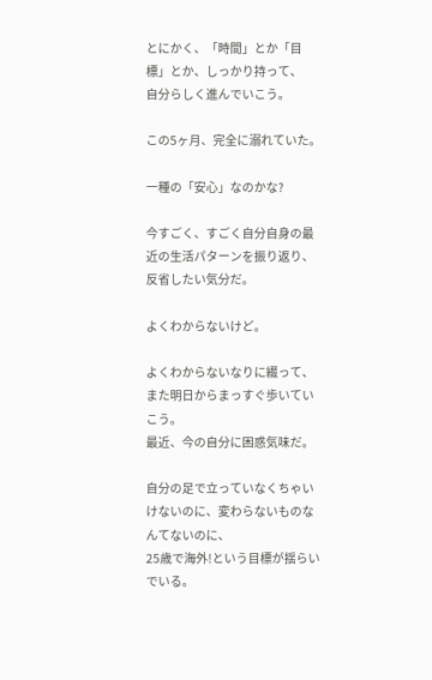とにかく、「時間」とか「目標」とか、しっかり持って、
自分らしく進んでいこう。

この5ヶ月、完全に溺れていた。

一種の「安心」なのかな?

今すごく、すごく自分自身の最近の生活パターンを振り返り、反省したい気分だ。

よくわからないけど。

よくわからないなりに綴って、また明日からまっすぐ歩いていこう。
最近、今の自分に困惑気味だ。

自分の足で立っていなくちゃいけないのに、変わらないものなんてないのに、
25歳で海外!という目標が揺らいでいる。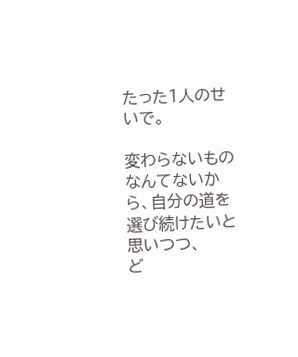たった1人のせいで。

変わらないものなんてないから、自分の道を選び続けたいと思いつつ、
ど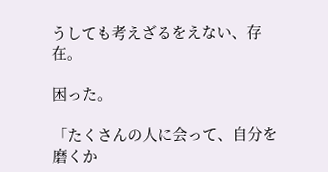うしても考えざるをえない、存在。

困った。

「たくさんの人に会って、自分を磨くか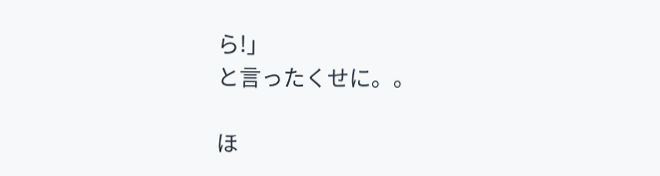ら!」
と言ったくせに。。

ほ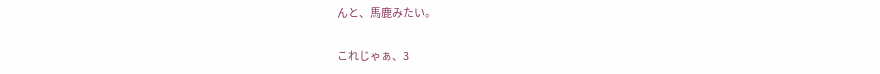んと、馬鹿みたい。

これじゃぁ、3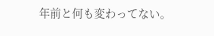年前と何も変わってない。